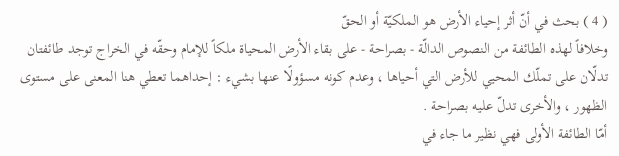( 4 ) بحث في أنّ أثر إحياء الأرض هو الملكيّة أو الحقّ
وخلافاً لهذه الطائفة من النصوص الدالّة - بصراحة - على بقاء الأرض المحياة ملكاً للإمام وحقّه في الخراج توجد طائفتان تدلّان على تملّك المحيي للأرض التي أحياها ، وعدم كونه مسؤولًا عنها بشيء : إحداهما تعطي هنا المعنى على مستوى الظهور ، والأخرى تدلّ عليه بصراحة .
أمّا الطائفة الأولى فهي نظير ما جاء في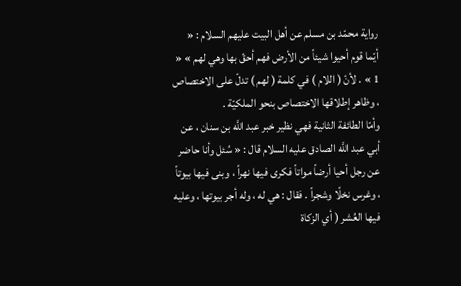رواية محمّد بن مسلم عن أهل البيت عليهم السلام : « أيّما قوم أحيوا شيئاً من الأرض فهم أحقّ بها وهي لهم » « 1 » . لأنّ ( اللام ) في كلمة ( لهم ) تدلّ على الاختصاص ، وظاهر إطلاقها الاختصاص بنحو الملكيّة .
وأمّا الطائفة الثانية فهي نظير خبر عبد اللَّه بن سنان ، عن أبي عبد اللَّه الصادق عليه السلام قال : « سُئل وأنا حاضر عن رجل أحيا أرضاً مواتاً فكرى فيها نهراً ، وبنى فيها بيوتاً ، وغرس نخلًا وشجراً . فقال : هي له ، وله أجر بيوتها ، وعليه فيها العُشر ( أي الزكاة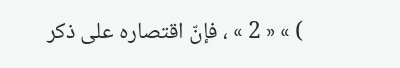) » « 2 » ، فإنّ اقتصاره على ذكر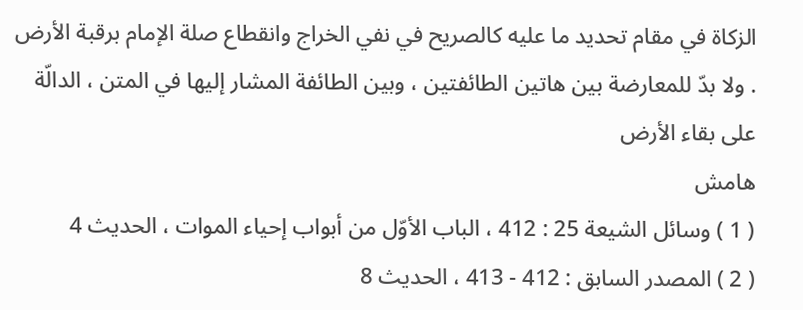الزكاة في مقام تحديد ما عليه كالصريح في نفي الخراج وانقطاع صلة الإمام برقبة الأرض . ولا بدّ للمعارضة بين هاتين الطائفتين ، وبين الطائفة المشار إليها في المتن ، الدالّة على بقاء الأرض
هامش
( 1 ) وسائل الشيعة 25 : 412 ، الباب الأوّل من أبواب إحياء الموات ، الحديث 4
( 2 ) المصدر السابق : 412 - 413 ، الحديث 8